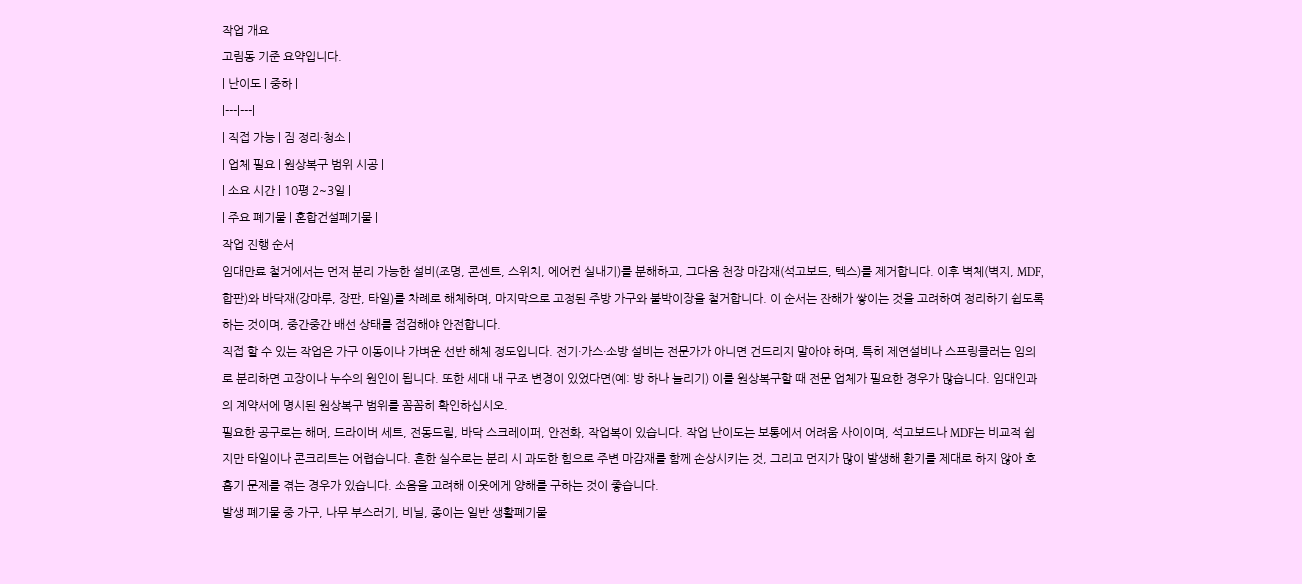작업 개요
고림동 기준 요약입니다.
| 난이도 | 중하 |
|---|---|
| 직접 가능 | 짐 정리·청소 |
| 업체 필요 | 원상복구 범위 시공 |
| 소요 시간 | 10평 2~3일 |
| 주요 폐기물 | 혼합건설폐기물 |
작업 진행 순서
임대만료 철거에서는 먼저 분리 가능한 설비(조명, 콘센트, 스위치, 에어컨 실내기)를 분해하고, 그다음 천장 마감재(석고보드, 텍스)를 제거합니다. 이후 벽체(벽지, MDF, 합판)와 바닥재(강마루, 장판, 타일)를 차례로 해체하며, 마지막으로 고정된 주방 가구와 붙박이장을 철거합니다. 이 순서는 잔해가 쌓이는 것을 고려하여 정리하기 쉽도록 하는 것이며, 중간중간 배선 상태를 점검해야 안전합니다.
직접 할 수 있는 작업은 가구 이동이나 가벼운 선반 해체 정도입니다. 전기·가스·소방 설비는 전문가가 아니면 건드리지 말아야 하며, 특히 제연설비나 스프링클러는 임의로 분리하면 고장이나 누수의 원인이 됩니다. 또한 세대 내 구조 변경이 있었다면(예: 방 하나 늘리기) 이를 원상복구할 때 전문 업체가 필요한 경우가 많습니다. 임대인과의 계약서에 명시된 원상복구 범위를 꼼꼼히 확인하십시오.
필요한 공구로는 해머, 드라이버 세트, 전동드릴, 바닥 스크레이퍼, 안전화, 작업복이 있습니다. 작업 난이도는 보통에서 어려움 사이이며, 석고보드나 MDF는 비교적 쉽지만 타일이나 콘크리트는 어렵습니다. 흔한 실수로는 분리 시 과도한 힘으로 주변 마감재를 함께 손상시키는 것, 그리고 먼지가 많이 발생해 환기를 제대로 하지 않아 호흡기 문제를 겪는 경우가 있습니다. 소음을 고려해 이웃에게 양해를 구하는 것이 좋습니다.
발생 폐기물 중 가구, 나무 부스러기, 비닐, 종이는 일반 생활폐기물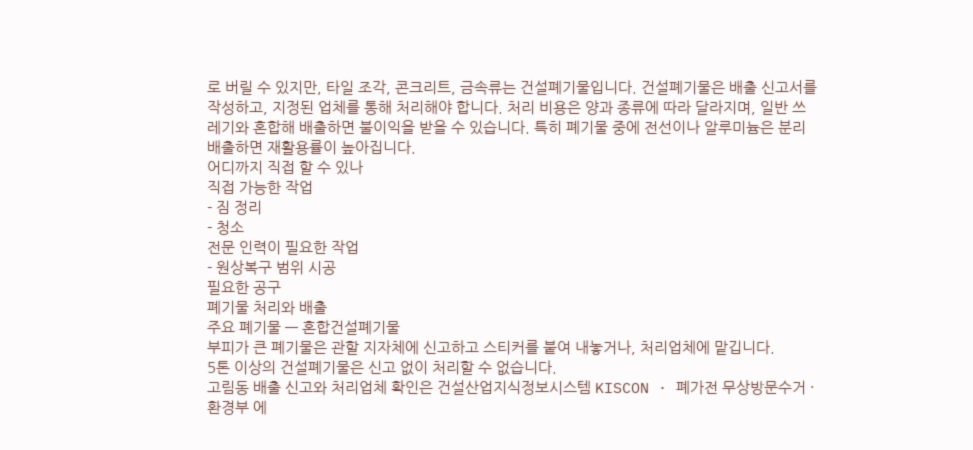로 버릴 수 있지만, 타일 조각, 콘크리트, 금속류는 건설폐기물입니다. 건설폐기물은 배출 신고서를 작성하고, 지정된 업체를 통해 처리해야 합니다. 처리 비용은 양과 종류에 따라 달라지며, 일반 쓰레기와 혼합해 배출하면 불이익을 받을 수 있습니다. 특히 폐기물 중에 전선이나 알루미늄은 분리 배출하면 재활용률이 높아집니다.
어디까지 직접 할 수 있나
직접 가능한 작업
- 짐 정리
- 청소
전문 인력이 필요한 작업
- 원상복구 범위 시공
필요한 공구
폐기물 처리와 배출
주요 폐기물 — 혼합건설폐기물
부피가 큰 폐기물은 관할 지자체에 신고하고 스티커를 붙여 내놓거나, 처리업체에 맡깁니다.
5톤 이상의 건설폐기물은 신고 없이 처리할 수 없습니다.
고림동 배출 신고와 처리업체 확인은 건설산업지식정보시스템 KISCON · 폐가전 무상방문수거 · 환경부 에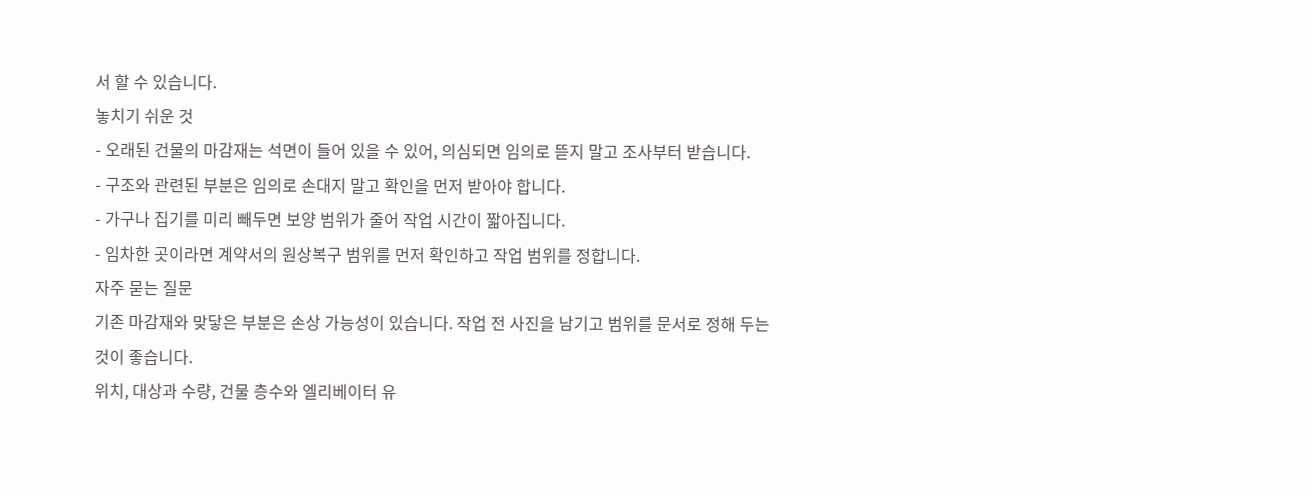서 할 수 있습니다.
놓치기 쉬운 것
- 오래된 건물의 마감재는 석면이 들어 있을 수 있어, 의심되면 임의로 뜯지 말고 조사부터 받습니다.
- 구조와 관련된 부분은 임의로 손대지 말고 확인을 먼저 받아야 합니다.
- 가구나 집기를 미리 빼두면 보양 범위가 줄어 작업 시간이 짧아집니다.
- 임차한 곳이라면 계약서의 원상복구 범위를 먼저 확인하고 작업 범위를 정합니다.
자주 묻는 질문
기존 마감재와 맞닿은 부분은 손상 가능성이 있습니다. 작업 전 사진을 남기고 범위를 문서로 정해 두는 것이 좋습니다.
위치, 대상과 수량, 건물 층수와 엘리베이터 유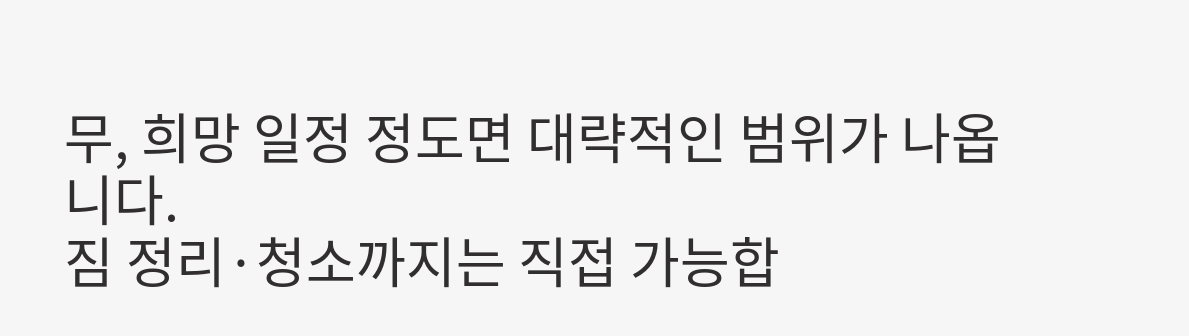무, 희망 일정 정도면 대략적인 범위가 나옵니다.
짐 정리·청소까지는 직접 가능합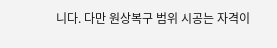니다. 다만 원상복구 범위 시공는 자격이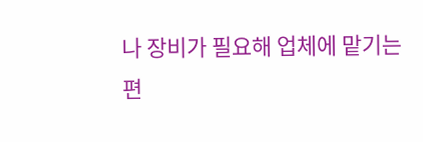나 장비가 필요해 업체에 맡기는 편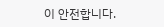이 안전합니다.